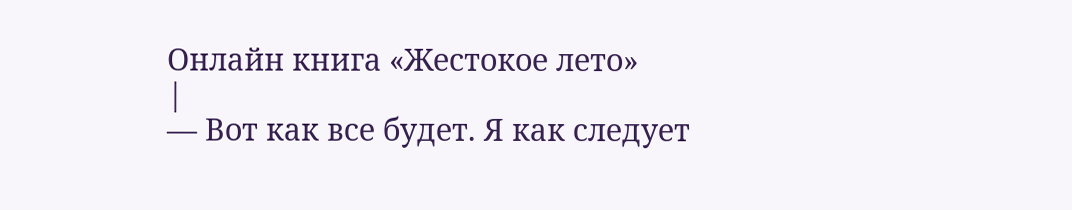Онлайн книга «Жестокое лето»
|
— Вот как все будет. Я как следует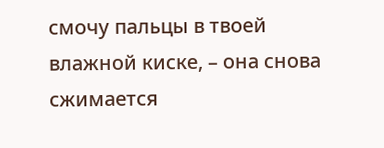смочу пальцы в твоей влажной киске, – она снова сжимается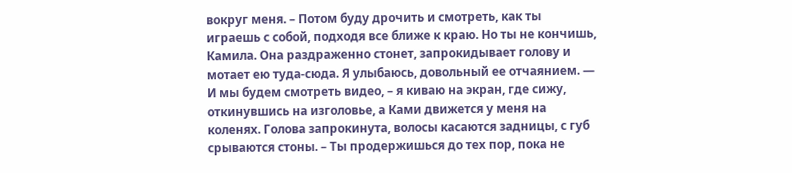вокруг меня. – Потом буду дрочить и смотреть, как ты играешь с собой, подходя все ближе к краю. Но ты не кончишь, Камила. Она раздраженно стонет, запрокидывает голову и мотает ею туда-сюда. Я улыбаюсь, довольный ее отчаянием. — И мы будем смотреть видео, – я киваю на экран, где сижу, откинувшись на изголовье, а Ками движется у меня на коленях. Голова запрокинута, волосы касаются задницы, с губ срываются стоны. – Ты продержишься до тех пор, пока не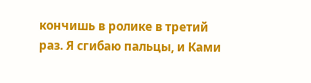кончишь в ролике в третий раз. Я сгибаю пальцы, и Ками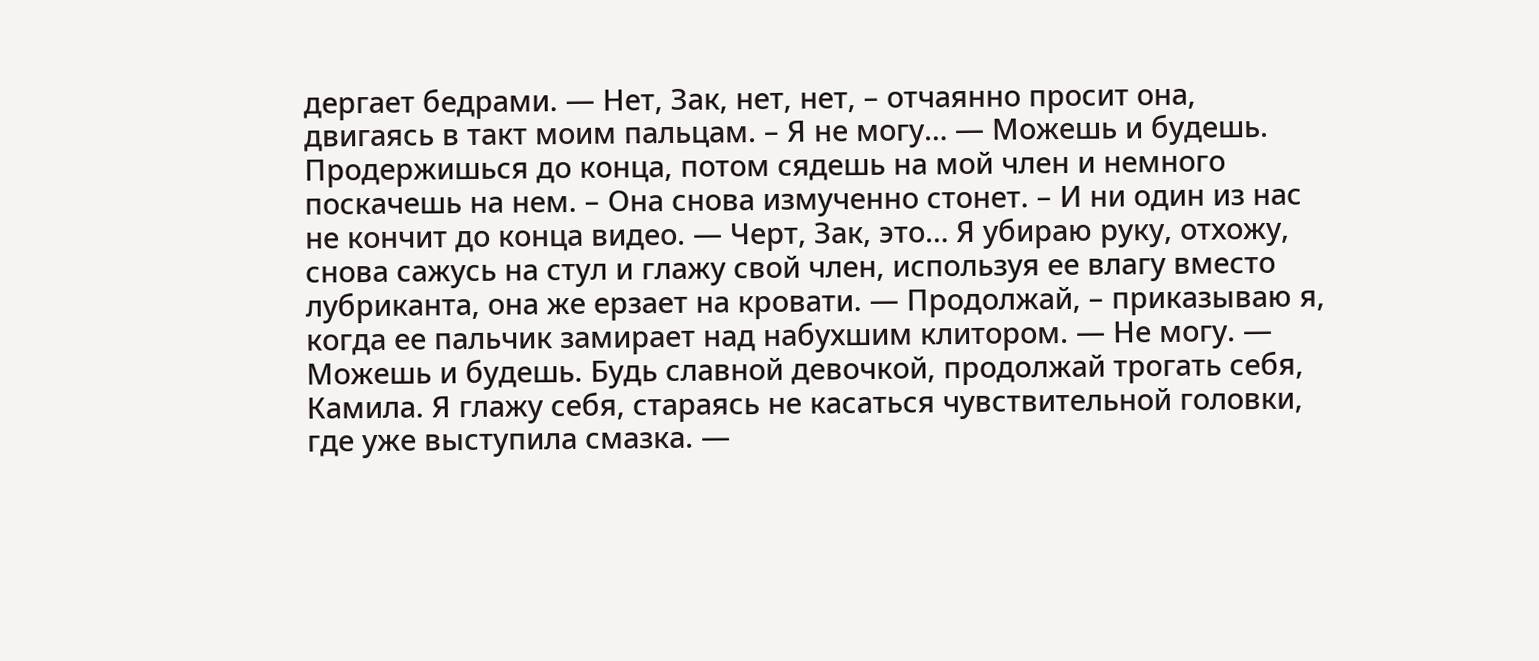дергает бедрами. — Нет, Зак, нет, нет, – отчаянно просит она, двигаясь в такт моим пальцам. – Я не могу… — Можешь и будешь. Продержишься до конца, потом сядешь на мой член и немного поскачешь на нем. – Она снова измученно стонет. – И ни один из нас не кончит до конца видео. — Черт, Зак, это… Я убираю руку, отхожу, снова сажусь на стул и глажу свой член, используя ее влагу вместо лубриканта, она же ерзает на кровати. — Продолжай, – приказываю я, когда ее пальчик замирает над набухшим клитором. — Не могу. — Можешь и будешь. Будь славной девочкой, продолжай трогать себя, Камила. Я глажу себя, стараясь не касаться чувствительной головки, где уже выступила смазка. —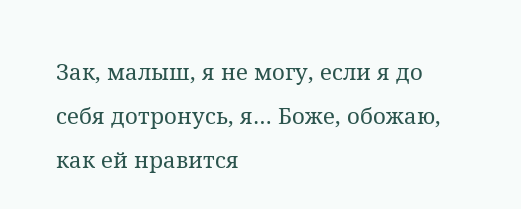Зак, малыш, я не могу, если я до себя дотронусь, я… Боже, обожаю, как ей нравится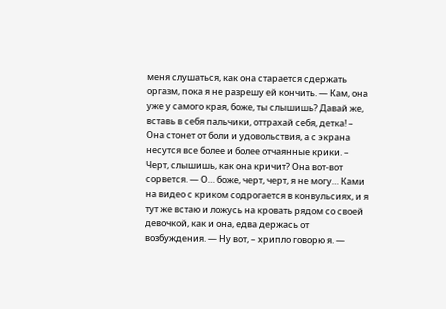меня слушаться, как она старается сдержать оргазм, пока я не разрешу ей кончить. — Кам, она уже у самого края, боже, ты слышишь? Давай же, вставь в себя пальчики, оттрахай себя, детка! – Она стонет от боли и удовольствия, а с экрана несутся все более и более отчаянные крики. – Черт, слышишь, как она кричит? Она вот-вот сорвется. — О… боже, черт, черт, я не могу… Ками на видео с криком содрогается в конвульсиях, и я тут же встаю и ложусь на кровать рядом со своей девочкой, как и она, едва держась от возбуждения. — Ну вот, – хрипло говорю я. —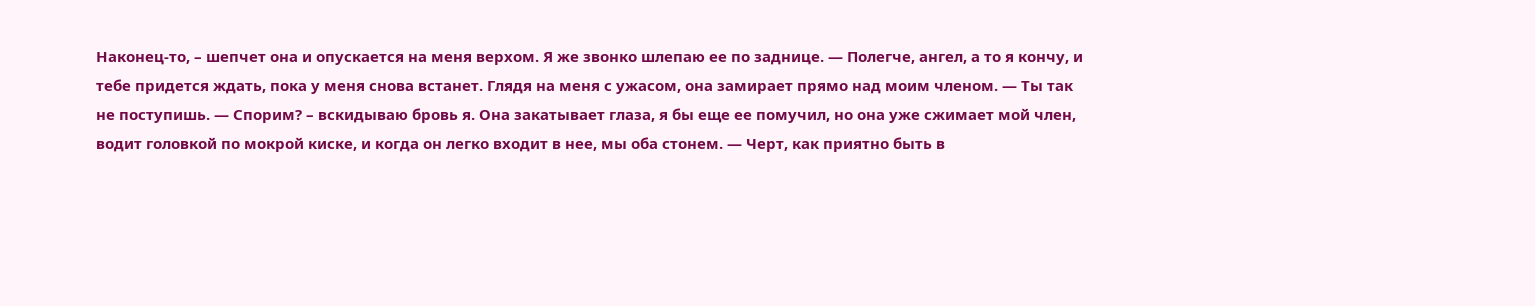Наконец-то, – шепчет она и опускается на меня верхом. Я же звонко шлепаю ее по заднице. — Полегче, ангел, а то я кончу, и тебе придется ждать, пока у меня снова встанет. Глядя на меня с ужасом, она замирает прямо над моим членом. — Ты так не поступишь. — Спорим? – вскидываю бровь я. Она закатывает глаза, я бы еще ее помучил, но она уже сжимает мой член, водит головкой по мокрой киске, и когда он легко входит в нее, мы оба стонем. — Черт, как приятно быть в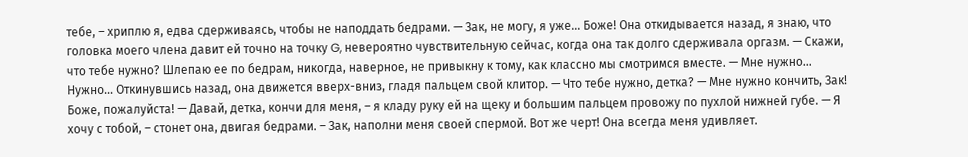тебе, – хриплю я, едва сдерживаясь, чтобы не наподдать бедрами. — Зак, не могу, я уже… Боже! Она откидывается назад, я знаю, что головка моего члена давит ей точно на точку G, невероятно чувствительную сейчас, когда она так долго сдерживала оргазм. — Скажи, что тебе нужно? Шлепаю ее по бедрам, никогда, наверное, не привыкну к тому, как классно мы смотримся вместе. — Мне нужно… Нужно… Откинувшись назад, она движется вверх-вниз, гладя пальцем свой клитор. — Что тебе нужно, детка? — Мне нужно кончить, Зак! Боже, пожалуйста! — Давай, детка, кончи для меня, – я кладу руку ей на щеку и большим пальцем провожу по пухлой нижней губе. — Я хочу с тобой, – стонет она, двигая бедрами. – Зак, наполни меня своей спермой. Вот же черт! Она всегда меня удивляет.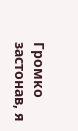Громко застонав, я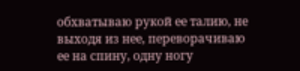обхватываю рукой ее талию, не выходя из нее, переворачиваю ее на спину, одну ногу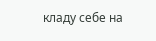кладу себе на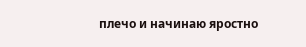плечо и начинаю яростно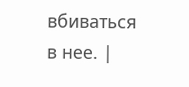вбиваться в нее. |